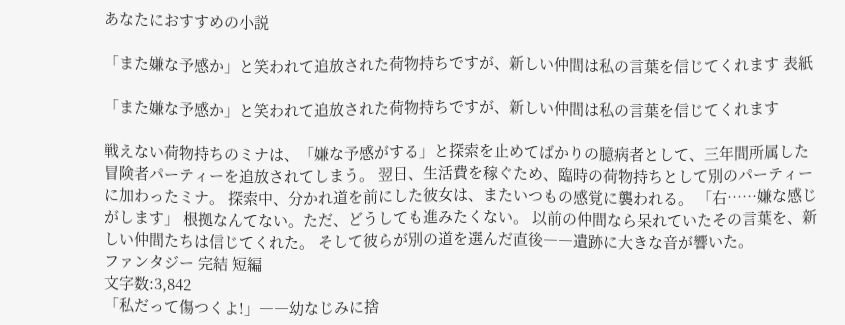あなたにおすすめの小説

「また嫌な予感か」と笑われて追放された荷物持ちですが、新しい仲間は私の言葉を信じてくれます 表紙

「また嫌な予感か」と笑われて追放された荷物持ちですが、新しい仲間は私の言葉を信じてくれます

戦えない荷物持ちのミナは、「嫌な予感がする」と探索を止めてばかりの臆病者として、三年間所属した冒険者パーティーを追放されてしまう。 翌日、生活費を稼ぐため、臨時の荷物持ちとして別のパーティーに加わったミナ。 探索中、分かれ道を前にした彼女は、またいつもの感覚に襲われる。 「右……嫌な感じがします」 根拠なんてない。ただ、どうしても進みたくない。 以前の仲間なら呆れていたその言葉を、新しい仲間たちは信じてくれた。 そして彼らが別の道を選んだ直後――遺跡に大きな音が響いた。
ファンタジー 完結 短編
文字数:3,842
「私だって傷つくよ!」――幼なじみに捨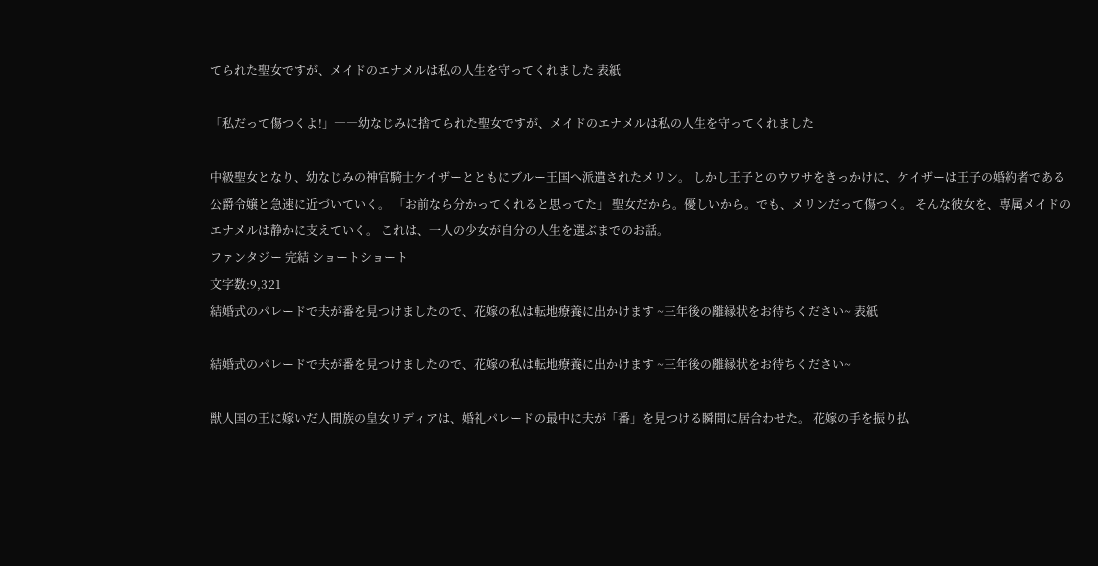てられた聖女ですが、メイドのエナメルは私の人生を守ってくれました 表紙

「私だって傷つくよ!」――幼なじみに捨てられた聖女ですが、メイドのエナメルは私の人生を守ってくれました

中級聖女となり、幼なじみの神官騎士ケイザーとともにブルー王国へ派遣されたメリン。 しかし王子とのウワサをきっかけに、ケイザーは王子の婚約者である公爵令嬢と急速に近づいていく。 「お前なら分かってくれると思ってた」 聖女だから。優しいから。でも、メリンだって傷つく。 そんな彼女を、専属メイドのエナメルは静かに支えていく。 これは、一人の少女が自分の人生を選ぶまでのお話。
ファンタジー 完結 ショートショート
文字数:9,321
結婚式のパレードで夫が番を見つけましたので、花嫁の私は転地療養に出かけます ~三年後の離縁状をお待ちください~ 表紙

結婚式のパレードで夫が番を見つけましたので、花嫁の私は転地療養に出かけます ~三年後の離縁状をお待ちください~

獣人国の王に嫁いだ人間族の皇女リディアは、婚礼パレードの最中に夫が「番」を見つける瞬間に居合わせた。 花嫁の手を振り払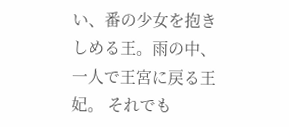い、番の少女を抱きしめる王。雨の中、一人で王宮に戻る王妃。 それでも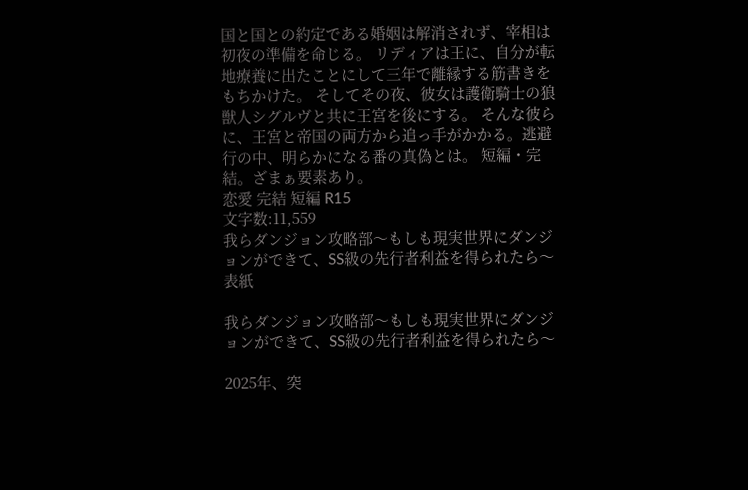国と国との約定である婚姻は解消されず、宰相は初夜の準備を命じる。 リディアは王に、自分が転地療養に出たことにして三年で離縁する筋書きをもちかけた。 そしてその夜、彼女は護衛騎士の狼獣人シグルヴと共に王宮を後にする。 そんな彼らに、王宮と帝国の両方から追っ手がかかる。逃避行の中、明らかになる番の真偽とは。 短編・完結。ざまぁ要素あり。
恋愛 完結 短編 R15
文字数:11,559
我らダンジョン攻略部〜もしも現実世界にダンジョンができて、SS級の先行者利益を得られたら〜 表紙

我らダンジョン攻略部〜もしも現実世界にダンジョンができて、SS級の先行者利益を得られたら〜

2025年、突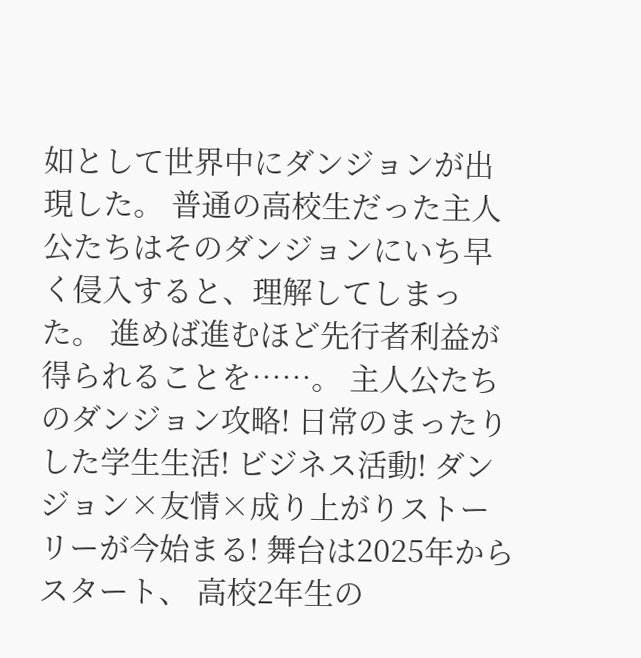如として世界中にダンジョンが出現した。 普通の高校生だった主人公たちはそのダンジョンにいち早く侵入すると、理解してしまった。 進めば進むほど先行者利益が得られることを……。 主人公たちのダンジョン攻略! 日常のまったりした学生生活! ビジネス活動! ダンジョン×友情×成り上がりストーリーが今始まる! 舞台は2025年からスタート、 高校2年生の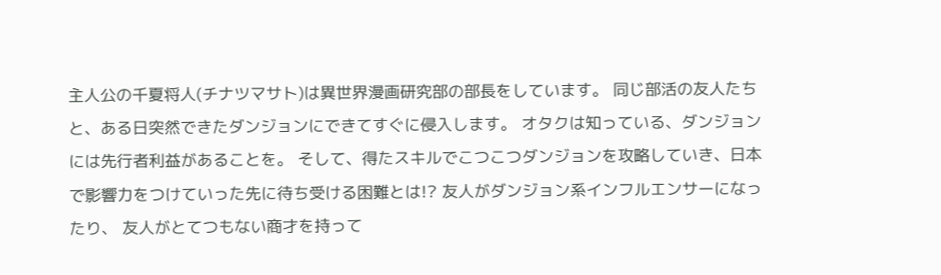主人公の千夏将人(チナツマサト)は異世界漫画研究部の部長をしています。 同じ部活の友人たちと、ある日突然できたダンジョンにできてすぐに侵入します。 オタクは知っている、ダンジョンには先行者利益があることを。 そして、得たスキルでこつこつダンジョンを攻略していき、日本で影響力をつけていった先に待ち受ける困難とは!? 友人がダンジョン系インフルエンサーになったり、 友人がとてつもない商才を持って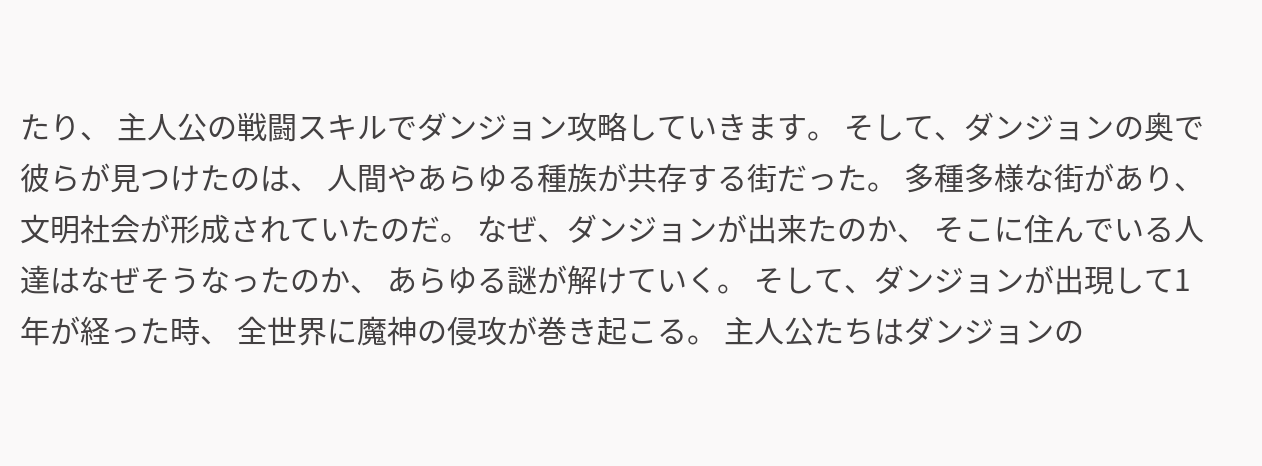たり、 主人公の戦闘スキルでダンジョン攻略していきます。 そして、ダンジョンの奥で彼らが見つけたのは、 人間やあらゆる種族が共存する街だった。 多種多様な街があり、文明社会が形成されていたのだ。 なぜ、ダンジョンが出来たのか、 そこに住んでいる人達はなぜそうなったのか、 あらゆる謎が解けていく。 そして、ダンジョンが出現して1年が経った時、 全世界に魔神の侵攻が巻き起こる。 主人公たちはダンジョンの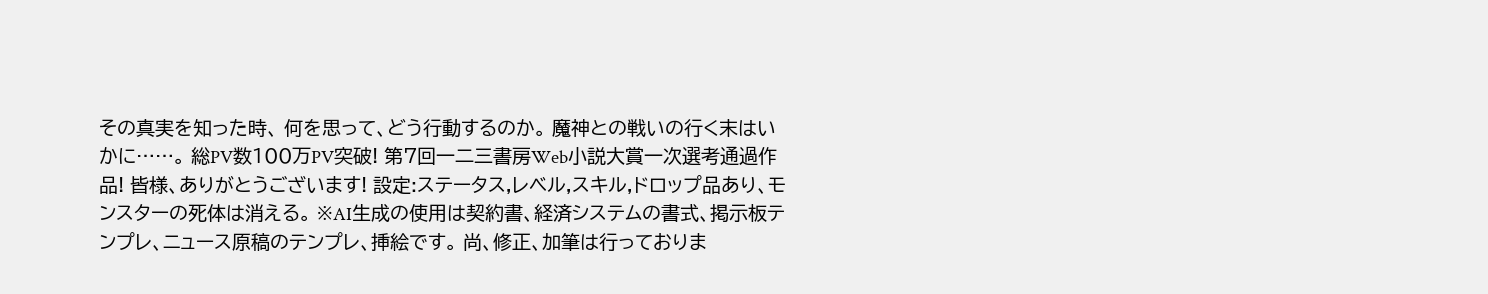その真実を知った時、 何を思って、どう行動するのか。 魔神との戦いの行く末はいかに……。 総PV数100万PV突破! 第7回一二三書房Web小説大賞一次選考通過作品! 皆様、ありがとうございます! 設定:ステータス,レベル,スキル,ドロップ品あり、モンスターの死体は消える。 ※AI生成の使用は契約書、経済システムの書式、掲示板テンプレ、ニュース原稿のテンプレ、挿絵です。 尚、修正、加筆は行っておりま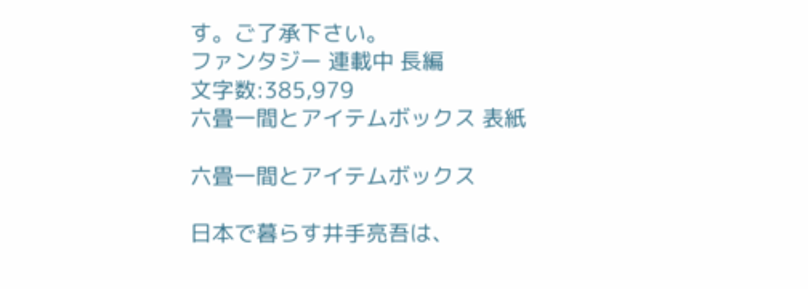す。ご了承下さい。
ファンタジー 連載中 長編
文字数:385,979
六畳一間とアイテムボックス 表紙

六畳一間とアイテムボックス

日本で暮らす井手亮吾は、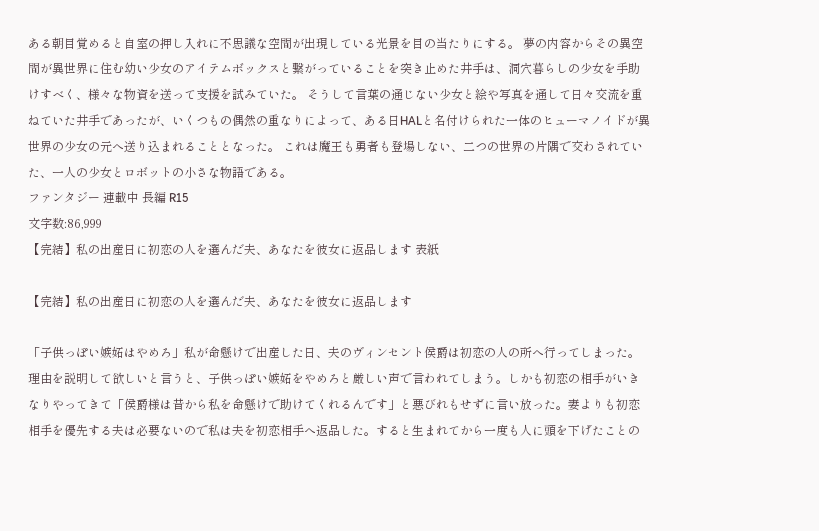ある朝目覚めると自室の押し入れに不思議な空間が出現している光景を目の当たりにする。 夢の内容からその異空間が異世界に住む幼い少女のアイテムボックスと繋がっていることを突き止めた井手は、洞穴暮らしの少女を手助けすべく、様々な物資を送って支援を試みていた。 そうして言葉の通じない少女と絵や写真を通して日々交流を重ねていた井手であったが、いくつもの偶然の重なりによって、ある日HALと名付けられた一体のヒューマノイドが異世界の少女の元へ送り込まれることとなった。 これは魔王も勇者も登場しない、二つの世界の片隅で交わされていた、一人の少女とロボットの小さな物語である。
ファンタジー 連載中 長編 R15
文字数:86,999
【完結】私の出産日に初恋の人を選んだ夫、あなたを彼女に返品します 表紙

【完結】私の出産日に初恋の人を選んだ夫、あなたを彼女に返品します

「子供っぽい嫉妬はやめろ」私が命懸けで出産した日、夫のヴィンセント侯爵は初恋の人の所へ行ってしまった。理由を説明して欲しいと言うと、子供っぽい嫉妬をやめろと厳しい声で言われてしまう。しかも初恋の相手がいきなりやってきて「侯爵様は昔から私を命懸けで助けてくれるんです」と悪びれもせずに言い放った。妻よりも初恋相手を優先する夫は必要ないので私は夫を初恋相手へ返品した。すると生まれてから一度も人に頭を下げたことの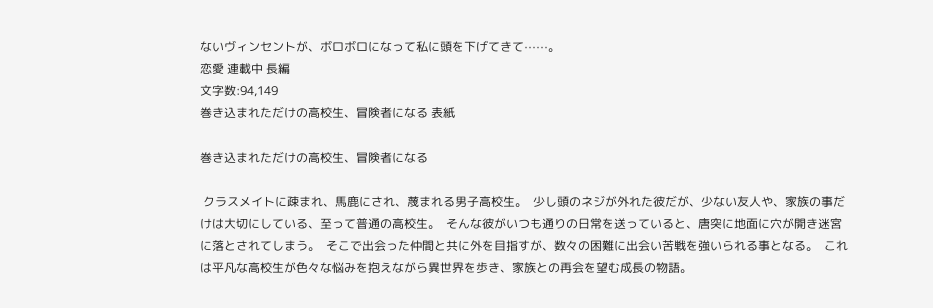ないヴィンセントが、ボロボロになって私に頭を下げてきて⋯⋯。
恋愛 連載中 長編
文字数:94,149
巻き込まれただけの高校生、冒険者になる 表紙

巻き込まれただけの高校生、冒険者になる

 クラスメイトに疎まれ、馬鹿にされ、蔑まれる男子高校生。  少し頭のネジが外れた彼だが、少ない友人や、家族の事だけは大切にしている、至って普通の高校生。  そんな彼がいつも通りの日常を送っていると、唐突に地面に穴が開き迷宮に落とされてしまう。  そこで出会った仲間と共に外を目指すが、数々の困難に出会い苦戦を強いられる事となる。  これは平凡な高校生が色々な悩みを抱えながら異世界を歩き、家族との再会を望む成長の物語。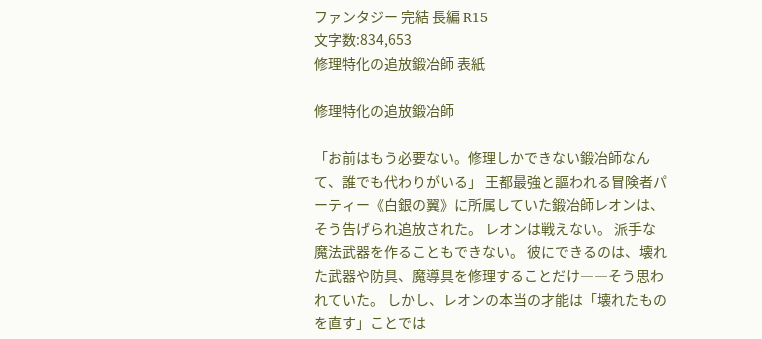ファンタジー 完結 長編 R15
文字数:834,653
修理特化の追放鍛冶師 表紙

修理特化の追放鍛冶師

「お前はもう必要ない。修理しかできない鍛冶師なんて、誰でも代わりがいる」 王都最強と謳われる冒険者パーティー《白銀の翼》に所属していた鍛冶師レオンは、そう告げられ追放された。 レオンは戦えない。 派手な魔法武器を作ることもできない。 彼にできるのは、壊れた武器や防具、魔導具を修理することだけ――そう思われていた。 しかし、レオンの本当の才能は「壊れたものを直す」ことでは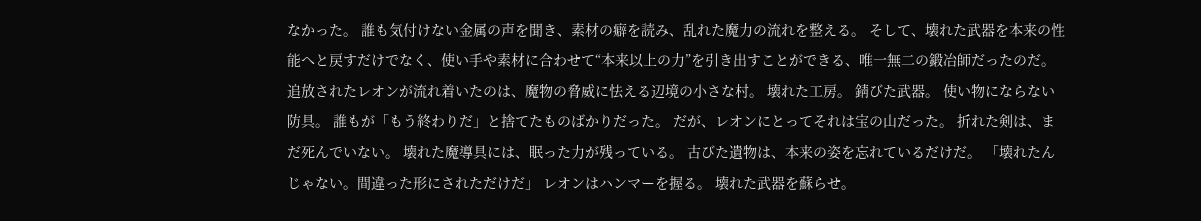なかった。 誰も気付けない金属の声を聞き、素材の癖を読み、乱れた魔力の流れを整える。 そして、壊れた武器を本来の性能へと戻すだけでなく、使い手や素材に合わせて“本来以上の力”を引き出すことができる、唯一無二の鍛冶師だったのだ。 追放されたレオンが流れ着いたのは、魔物の脅威に怯える辺境の小さな村。 壊れた工房。 錆びた武器。 使い物にならない防具。 誰もが「もう終わりだ」と捨てたものばかりだった。 だが、レオンにとってそれは宝の山だった。 折れた剣は、まだ死んでいない。 壊れた魔導具には、眠った力が残っている。 古びた遺物は、本来の姿を忘れているだけだ。 「壊れたんじゃない。間違った形にされただけだ」 レオンはハンマーを握る。 壊れた武器を蘇らせ。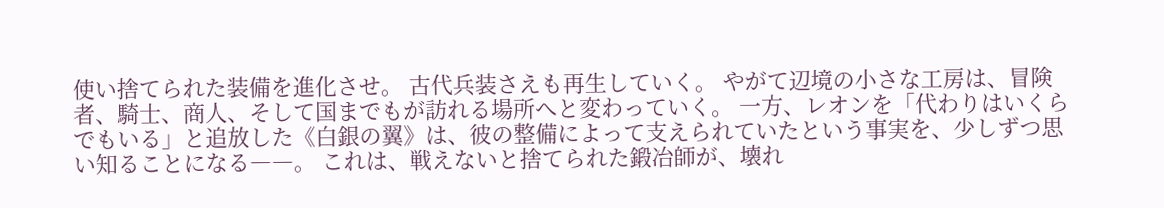使い捨てられた装備を進化させ。 古代兵装さえも再生していく。 やがて辺境の小さな工房は、冒険者、騎士、商人、そして国までもが訪れる場所へと変わっていく。 一方、レオンを「代わりはいくらでもいる」と追放した《白銀の翼》は、彼の整備によって支えられていたという事実を、少しずつ思い知ることになる――。 これは、戦えないと捨てられた鍛冶師が、壊れ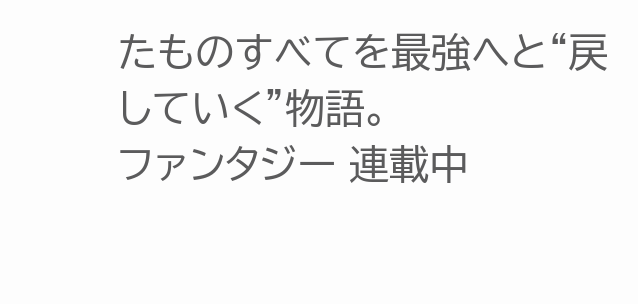たものすべてを最強へと“戻していく”物語。
ファンタジー 連載中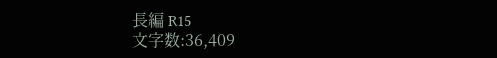長編 R15
文字数:36,409